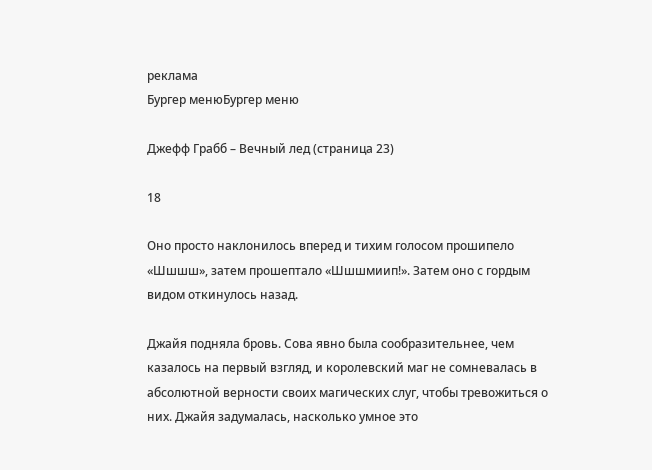реклама
Бургер менюБургер меню

Джефф Грабб – Вечный лед (страница 23)

18

Оно просто наклонилось вперед и тихим голосом прошипело «Шшшш», затем прошептало «Шшшмиип!». Затем оно с гордым видом откинулось назад.

Джайя подняла бровь. Сова явно была сообразительнее, чем казалось на первый взгляд, и королевский маг не сомневалась в абсолютной верности своих магических слуг, чтобы тревожиться о них. Джайя задумалась, насколько умное это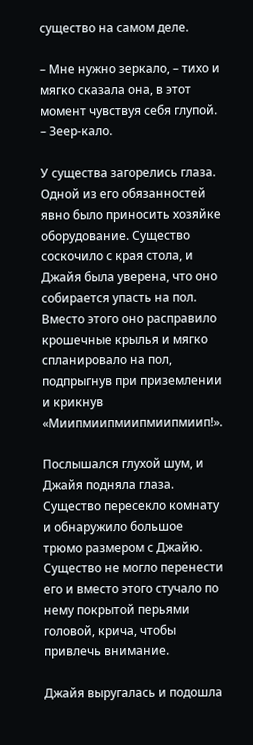существо на самом деле.

– Мне нужно зеркало, – тихо и мягко сказала она, в этот момент чувствуя себя глупой. – Зеер-кало.

У существа загорелись глаза. Одной из его обязанностей явно было приносить хозяйке оборудование. Существо соскочило с края стола, и Джайя была уверена, что оно собирается упасть на пол. Вместо этого оно расправило крошечные крылья и мягко спланировало на пол, подпрыгнув при приземлении и крикнув «Миипмиипмиипмиипмиип!».

Послышался глухой шум, и Джайя подняла глаза. Существо пересекло комнату и обнаружило большое трюмо размером с Джайю. Существо не могло перенести его и вместо этого стучало по нему покрытой перьями головой, крича, чтобы привлечь внимание.

Джайя выругалась и подошла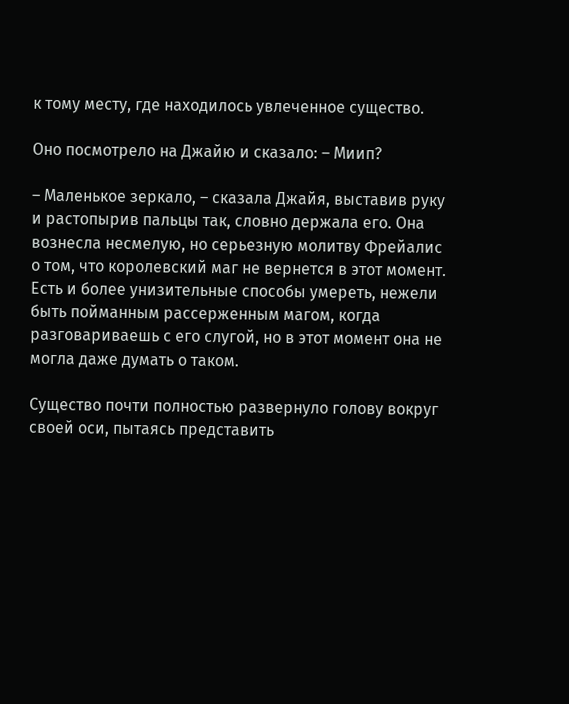к тому месту, где находилось увлеченное существо.

Оно посмотрело на Джайю и сказало: – Миип?

– Маленькое зеркало, – сказала Джайя, выставив руку и растопырив пальцы так, словно держала его. Она вознесла несмелую, но серьезную молитву Фрейалис о том, что королевский маг не вернется в этот момент. Есть и более унизительные способы умереть, нежели быть пойманным рассерженным магом, когда разговариваешь с его слугой, но в этот момент она не могла даже думать о таком.

Существо почти полностью развернуло голову вокруг своей оси, пытаясь представить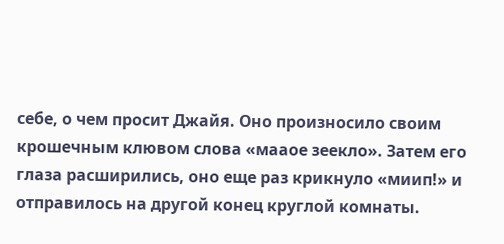себе, о чем просит Джайя. Оно произносило своим крошечным клювом слова «мааое зеекло». Затем его глаза расширились, оно еще раз крикнуло «миип!» и отправилось на другой конец круглой комнаты.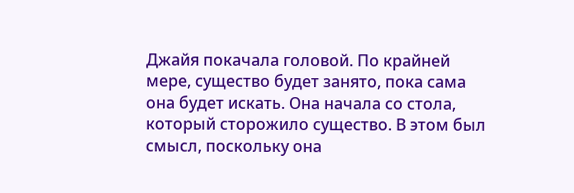Джайя покачала головой. По крайней мере, существо будет занято, пока сама она будет искать. Она начала со стола, который сторожило существо. В этом был смысл, поскольку она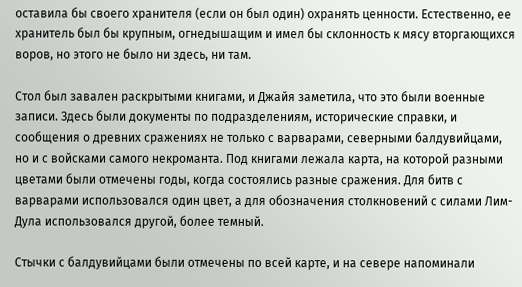оставила бы своего хранителя (если он был один) охранять ценности. Естественно, ее хранитель был бы крупным, огнедышащим и имел бы склонность к мясу вторгающихся воров, но этого не было ни здесь, ни там.

Стол был завален раскрытыми книгами, и Джайя заметила, что это были военные записи. Здесь были документы по подразделениям, исторические справки, и сообщения о древних сражениях не только с варварами, северными балдувийцами, но и с войсками самого некроманта. Под книгами лежала карта, на которой разными цветами были отмечены годы, когда состоялись разные сражения. Для битв с варварами использовался один цвет, а для обозначения столкновений с силами Лим-Дула использовался другой, более темный.

Стычки с балдувийцами были отмечены по всей карте, и на севере напоминали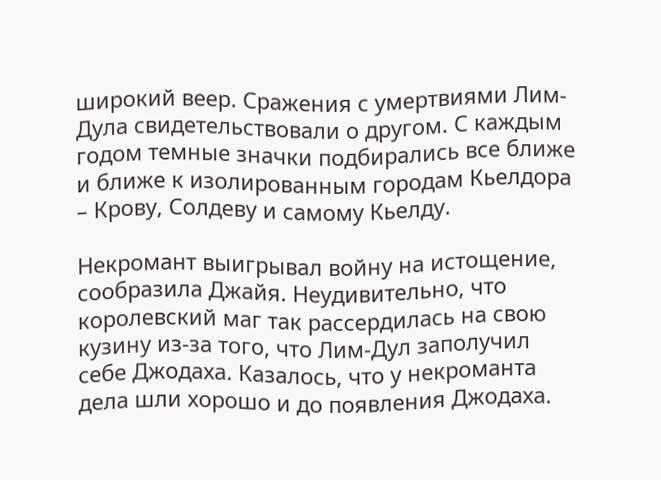широкий веер. Сражения с умертвиями Лим-Дула свидетельствовали о другом. С каждым годом темные значки подбирались все ближе и ближе к изолированным городам Кьелдора – Крову, Солдеву и самому Кьелду.

Некромант выигрывал войну на истощение, сообразила Джайя. Неудивительно, что королевский маг так рассердилась на свою кузину из-за того, что Лим-Дул заполучил себе Джодаха. Казалось, что у некроманта дела шли хорошо и до появления Джодаха.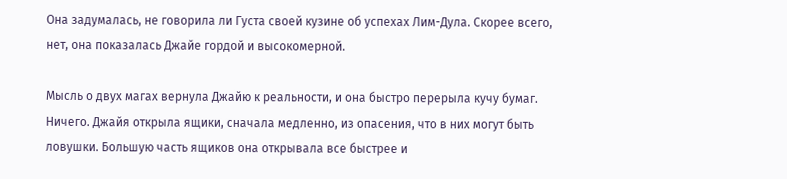Она задумалась, не говорила ли Густа своей кузине об успехах Лим-Дула. Скорее всего, нет, она показалась Джайе гордой и высокомерной.

Мысль о двух магах вернула Джайю к реальности, и она быстро перерыла кучу бумаг. Ничего. Джайя открыла ящики, сначала медленно, из опасения, что в них могут быть ловушки. Большую часть ящиков она открывала все быстрее и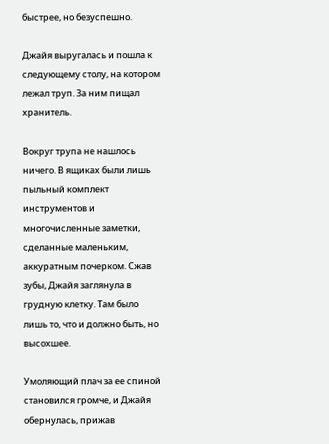быстрее, но безуспешно.

Джайя выругалась и пошла к следующему столу, на котором лежал труп. За ним пищал хранитель.

Вокруг трупа не нашлось ничего. В ящиках были лишь пыльный комплект инструментов и многочисленные заметки, сделанные маленьким, аккуратным почерком. Сжав зубы, Джайя заглянула в грудную клетку. Там было лишь то, что и должно быть, но высохшее.

Умоляющий плач за ее спиной становился громче, и Джайя обернулась, прижав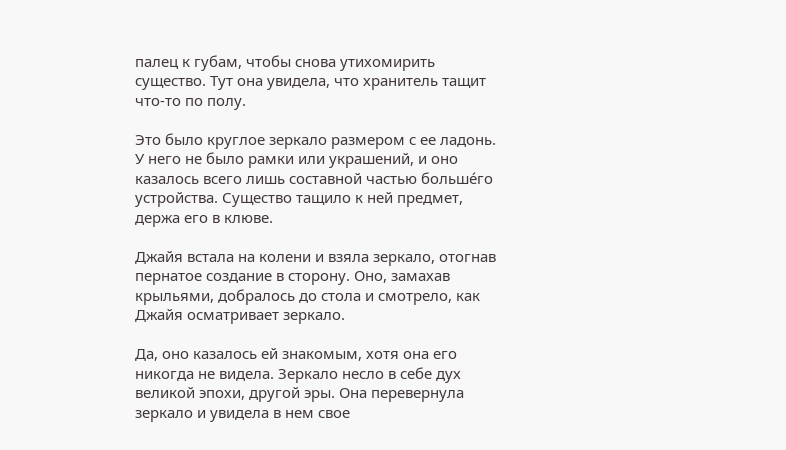палец к губам, чтобы снова утихомирить существо. Тут она увидела, что хранитель тащит что-то по полу.

Это было круглое зеркало размером с ее ладонь. У него не было рамки или украшений, и оно казалось всего лишь составной частью большéго устройства. Существо тащило к ней предмет, держа его в клюве.

Джайя встала на колени и взяла зеркало, отогнав пернатое создание в сторону. Оно, замахав крыльями, добралось до стола и смотрело, как Джайя осматривает зеркало.

Да, оно казалось ей знакомым, хотя она его никогда не видела. Зеркало несло в себе дух великой эпохи, другой эры. Она перевернула зеркало и увидела в нем свое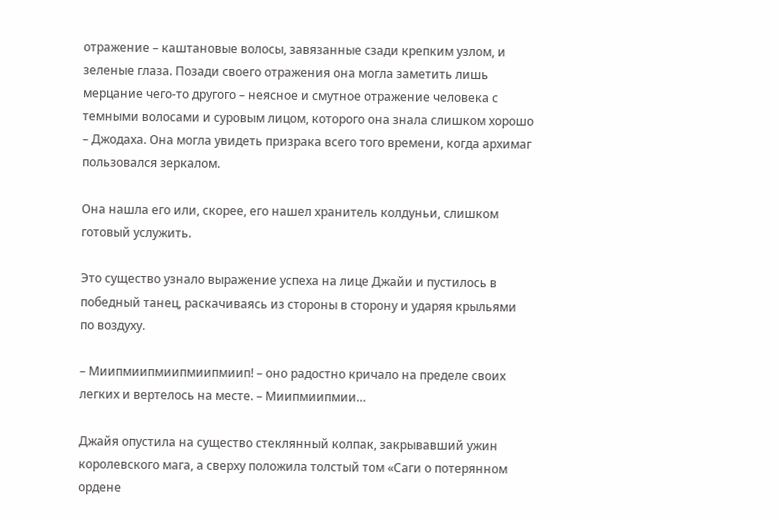отражение – каштановые волосы, завязанные сзади крепким узлом, и зеленые глаза. Позади своего отражения она могла заметить лишь мерцание чего-то другого – неясное и смутное отражение человека с темными волосами и суровым лицом, которого она знала слишком хорошо – Джодаха. Она могла увидеть призрака всего того времени, когда архимаг пользовался зеркалом.

Она нашла его или, скорее, его нашел хранитель колдуньи, слишком готовый услужить.

Это существо узнало выражение успеха на лице Джайи и пустилось в победный танец, раскачиваясь из стороны в сторону и ударяя крыльями по воздуху.

– Миипмиипмиипмиипмиип! – оно радостно кричало на пределе своих легких и вертелось на месте. – Миипмиипмии…

Джайя опустила на существо стеклянный колпак, закрывавший ужин королевского мага, а сверху положила толстый том «Саги о потерянном ордене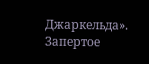Джаркельда». Запертое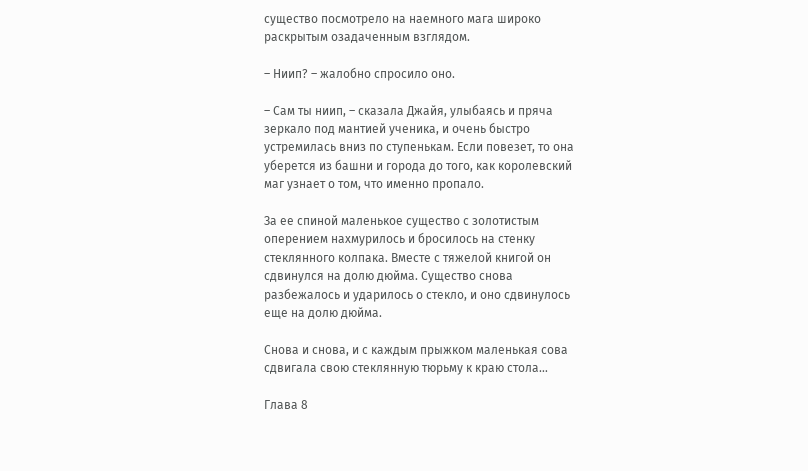существо посмотрело на наемного мага широко раскрытым озадаченным взглядом.

– Ниип? – жалобно спросило оно.

– Сам ты ниип, – сказала Джайя, улыбаясь и пряча зеркало под мантией ученика, и очень быстро устремилась вниз по ступенькам. Если повезет, то она уберется из башни и города до того, как королевский маг узнает о том, что именно пропало.

За ее спиной маленькое существо с золотистым оперением нахмурилось и бросилось на стенку стеклянного колпака. Вместе с тяжелой книгой он сдвинулся на долю дюйма. Существо снова разбежалось и ударилось о стекло, и оно сдвинулось еще на долю дюйма.

Снова и снова, и с каждым прыжком маленькая сова сдвигала свою стеклянную тюрьму к краю стола…

Глава 8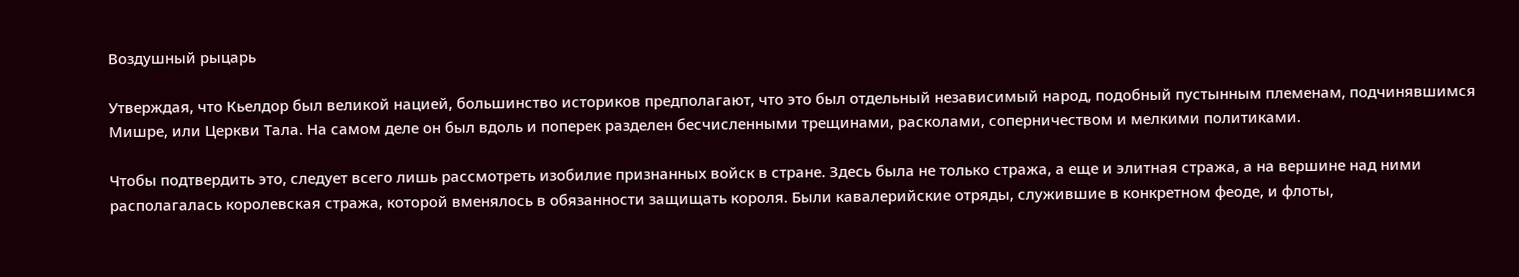Воздушный рыцарь

Утверждая, что Кьелдор был великой нацией, большинство историков предполагают, что это был отдельный независимый народ, подобный пустынным племенам, подчинявшимся Мишре, или Церкви Тала. На самом деле он был вдоль и поперек разделен бесчисленными трещинами, расколами, соперничеством и мелкими политиками.

Чтобы подтвердить это, следует всего лишь рассмотреть изобилие признанных войск в стране. Здесь была не только стража, а еще и элитная стража, а на вершине над ними располагалась королевская стража, которой вменялось в обязанности защищать короля. Были кавалерийские отряды, служившие в конкретном феоде, и флоты,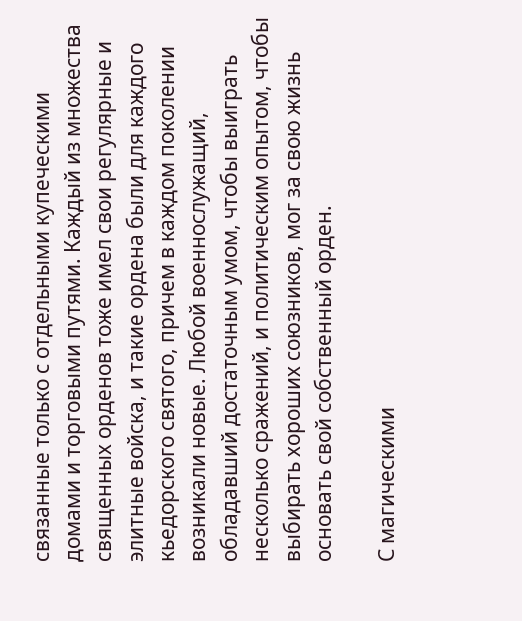связанные только с отдельными купеческими домами и торговыми путями. Каждый из множества священных орденов тоже имел свои регулярные и элитные войска, и такие ордена были для каждого кьедорского святого, причем в каждом поколении возникали новые. Любой военнослужащий, обладавший достаточным умом, чтобы выиграть несколько сражений, и политическим опытом, чтобы выбирать хороших союзников, мог за свою жизнь основать свой собственный орден.

С магическими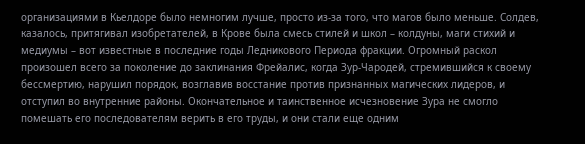организациями в Кьелдоре было немногим лучше, просто из-за того, что магов было меньше. Солдев, казалось, притягивал изобретателей, в Крове была смесь стилей и школ – колдуны, маги стихий и медиумы – вот известные в последние годы Ледникового Периода фракции. Огромный раскол произошел всего за поколение до заклинания Фрейалис, когда Зур-Чародей, стремившийся к своему бессмертию, нарушил порядок, возглавив восстание против признанных магических лидеров, и отступил во внутренние районы. Окончательное и таинственное исчезновение Зура не смогло помешать его последователям верить в его труды, и они стали еще одним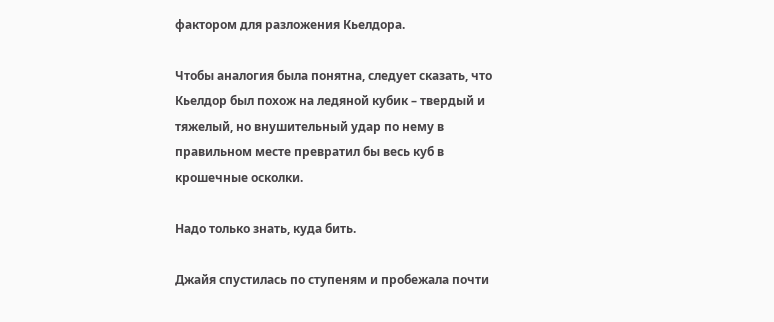фактором для разложения Кьелдора.

Чтобы аналогия была понятна, следует сказать, что Кьелдор был похож на ледяной кубик – твердый и тяжелый, но внушительный удар по нему в правильном месте превратил бы весь куб в крошечные осколки.

Надо только знать, куда бить.

Джайя спустилась по ступеням и пробежала почти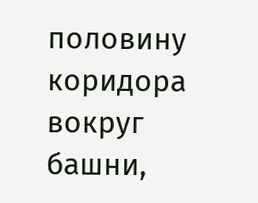половину коридора вокруг башни,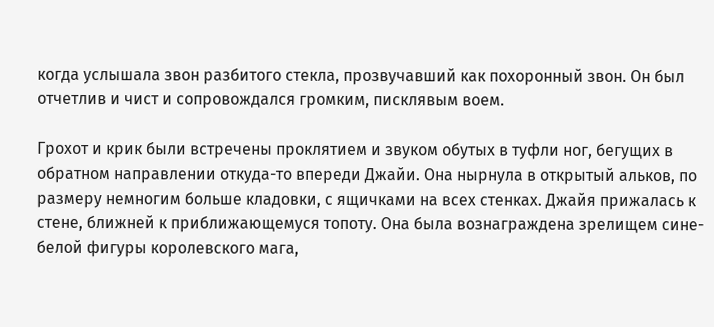когда услышала звон разбитого стекла, прозвучавший как похоронный звон. Он был отчетлив и чист и сопровождался громким, писклявым воем.

Грохот и крик были встречены проклятием и звуком обутых в туфли ног, бегущих в обратном направлении откуда-то впереди Джайи. Она нырнула в открытый альков, по размеру немногим больше кладовки, с ящичками на всех стенках. Джайя прижалась к стене, ближней к приближающемуся топоту. Она была вознаграждена зрелищем сине-белой фигуры королевского мага,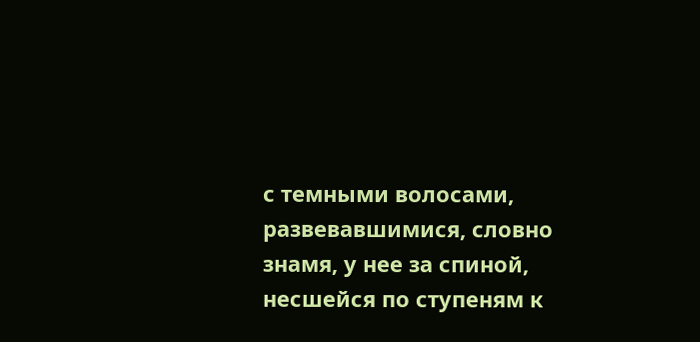с темными волосами, развевавшимися, словно знамя, у нее за спиной, несшейся по ступеням к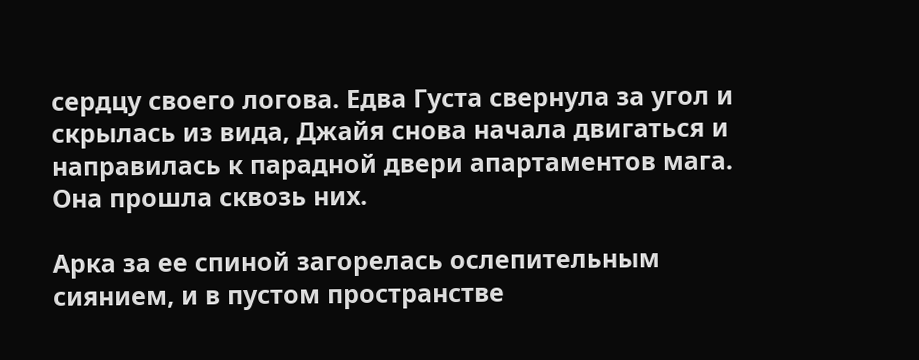сердцу своего логова. Едва Густа свернула за угол и скрылась из вида, Джайя снова начала двигаться и направилась к парадной двери апартаментов мага. Она прошла сквозь них.

Арка за ее спиной загорелась ослепительным сиянием, и в пустом пространстве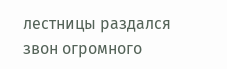лестницы раздался звон огромного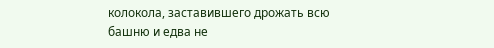колокола, заставившего дрожать всю башню и едва не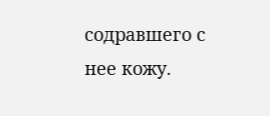содравшего с нее кожу.